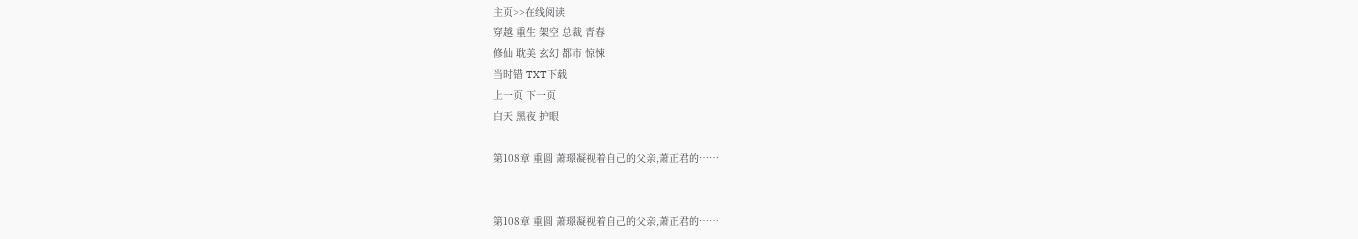主页>>在线阅读
穿越 重生 架空 总裁 青春
修仙 耽美 玄幻 都市 惊悚
当时错 TXT下载
上一页 下一页
白天 黑夜 护眼

第108章 重圆 萧璟凝视着自己的父亲,萧正君的……


第108章 重圆 萧璟凝视着自己的父亲,萧正君的……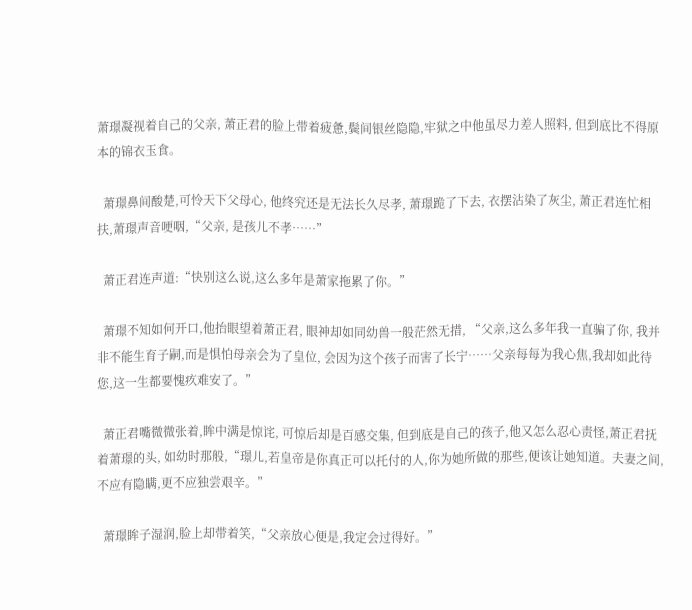萧璟凝视着自己的父亲, 萧正君的脸上带着疲惫,鬓间银丝隐隐,牢狱之中他虽尽力差人照料, 但到底比不得原本的锦衣玉食。

  萧璟鼻间酸楚,可怜天下父母心, 他终究还是无法长久尽孝, 萧璟跪了下去, 衣摆沾染了灰尘, 萧正君连忙相扶,萧璟声音哽咽,“父亲, 是孩儿不孝……”

  萧正君连声道:“快别这么说,这么多年是萧家拖累了你。”

  萧璟不知如何开口,他抬眼望着萧正君, 眼神却如同幼兽一般茫然无措, “父亲,这么多年我一直骗了你, 我并非不能生育子嗣,而是惧怕母亲会为了皇位, 会因为这个孩子而害了长宁……父亲每每为我心焦,我却如此待您,这一生都要愧疚难安了。”

  萧正君嘴微微张着,眸中满是惊诧, 可惊后却是百感交集, 但到底是自己的孩子,他又怎么忍心责怪,萧正君抚着萧璟的头, 如幼时那般,“璟儿,若皇帝是你真正可以托付的人,你为她所做的那些,便该让她知道。夫妻之间,不应有隐瞒,更不应独尝艰辛。”

  萧璟眸子湿润,脸上却带着笑,“父亲放心便是,我定会过得好。”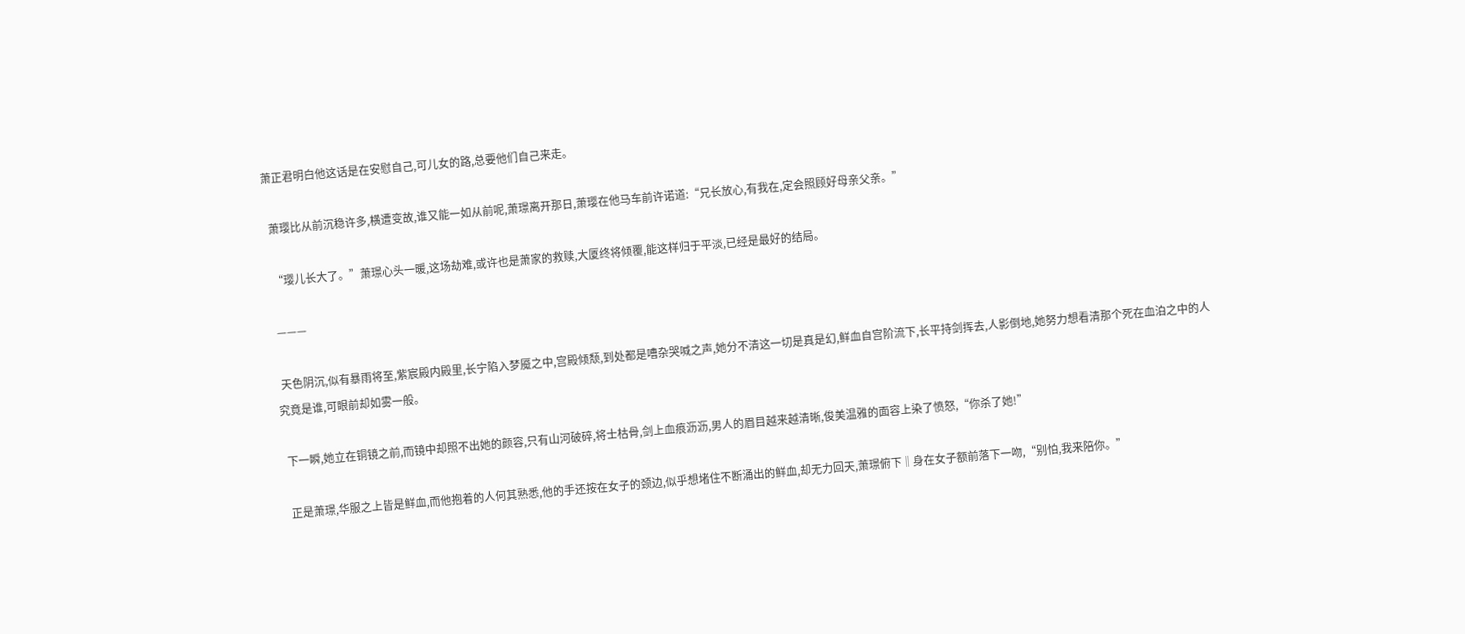萧正君明白他这话是在安慰自己,可儿女的路,总要他们自己来走。

  萧璎比从前沉稳许多,横遭变故,谁又能一如从前呢,萧璟离开那日,萧璎在他马车前许诺道:“兄长放心,有我在,定会照顾好母亲父亲。”

  “璎儿长大了。”萧璟心头一暖,这场劫难,或许也是萧家的救赎,大厦终将倾覆,能这样归于平淡,已经是最好的结局。

  ———

  天色阴沉,似有暴雨将至,紫宸殿内殿里,长宁陷入梦魇之中,宫殿倾颓,到处都是嘈杂哭喊之声,她分不清这一切是真是幻,鲜血自宫阶流下,长平持剑挥去,人影倒地,她努力想看清那个死在血泊之中的人究竟是谁,可眼前却如雾一般。

  下一瞬,她立在铜镜之前,而镜中却照不出她的颜容,只有山河破碎,将士枯骨,剑上血痕沥沥,男人的眉目越来越清晰,俊美温雅的面容上染了愤怒,“你杀了她!”

  正是萧璟,华服之上皆是鲜血,而他抱着的人何其熟悉,他的手还按在女子的颈边,似乎想堵住不断涌出的鲜血,却无力回天,萧璟俯下‖身在女子额前落下一吻,“别怕,我来陪你。”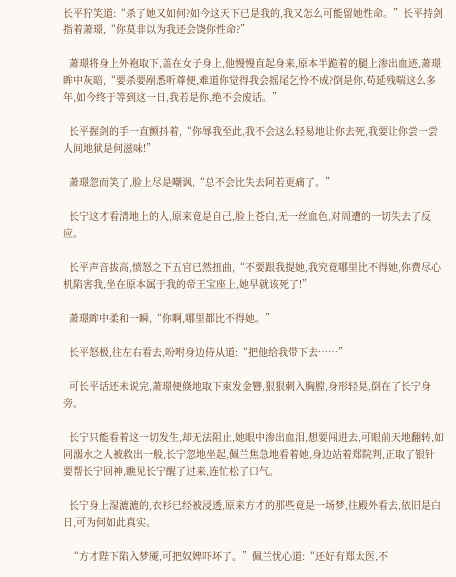长平狞笑道:“杀了她又如何?如今这天下已是我的,我又怎么可能留她性命。”长平持剑指着萧璟,“你莫非以为我还会饶你性命?”

  萧璟将身上外袍取下,盖在女子身上,他慢慢直起身来,原本半跪着的腿上渗出血迹,萧璟眸中灰暗,“要杀要剐悉听尊便,难道你觉得我会摇尾乞怜不成?倒是你,苟延残喘这么多年,如今终于等到这一日,我若是你,绝不会废话。”

  长平握剑的手一直颤抖着,“你辱我至此,我不会这么轻易地让你去死,我要让你尝一尝人间地狱是何滋味!”

  萧璟忽而笑了,脸上尽是嘲讽,“总不会比失去阿若更痛了。”

  长宁这才看清地上的人,原来竟是自己,脸上苍白,无一丝血色,对周遭的一切失去了反应。

  长平声音拔高,愤怒之下五官已然扭曲,“不要跟我提她,我究竟哪里比不得她,你费尽心机陷害我,坐在原本属于我的帝王宝座上,她早就该死了!”

  萧璟眸中柔和一瞬,“你啊,哪里都比不得她。”

  长平怒极,往左右看去,吩咐身边侍从道:“把他给我带下去……”

  可长平话还未说完,萧璟便倏地取下束发金簪,狠狠刺入胸膛,身形轻晃,倒在了长宁身旁。

  长宁只能看着这一切发生,却无法阻止,她眼中渗出血泪,想要闯进去,可眼前天地翻转,如同溺水之人被救出一般,长宁忽地坐起,佩兰焦急地看着她,身边站着郑院判,正取了银针要帮长宁回神,瞧见长宁醒了过来,连忙松了口气。

  长宁身上湿漉漉的,衣衫已经被浸透,原来方才的那些竟是一场梦,往殿外看去,依旧是白日,可为何如此真实。

  “方才陛下陷入梦魇,可把奴婢吓坏了。”佩兰忧心道:“还好有郑太医,不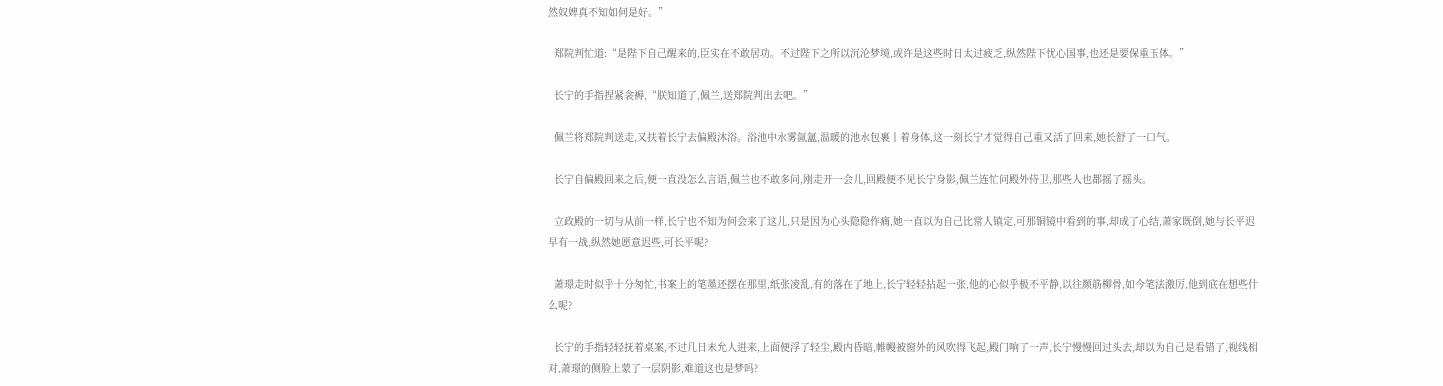然奴婢真不知如何是好。”

  郑院判忙道:“是陛下自己醒来的,臣实在不敢居功。不过陛下之所以沉沦梦境,或许是这些时日太过疲乏,纵然陛下忧心国事,也还是要保重玉体。”

  长宁的手指捏紧衾褥,“朕知道了,佩兰,送郑院判出去吧。”

  佩兰将郑院判送走,又扶着长宁去偏殿沐浴。浴池中水雾氤氲,温暖的池水包裹‖着身体,这一刻长宁才觉得自己重又活了回来,她长舒了一口气。

  长宁自偏殿回来之后,便一直没怎么言语,佩兰也不敢多问,刚走开一会儿,回殿便不见长宁身影,佩兰连忙问殿外侍卫,那些人也都摇了摇头。

  立政殿的一切与从前一样,长宁也不知为何会来了这儿,只是因为心头隐隐作痛,她一直以为自己比常人镇定,可那铜镜中看到的事,却成了心结,萧家既倒,她与长平迟早有一战,纵然她愿意迟些,可长平呢?

  萧璟走时似乎十分匆忙,书案上的笔墨还摆在那里,纸张凌乱,有的落在了地上,长宁轻轻拈起一张,他的心似乎极不平静,以往颜筋柳骨,如今笔法激厉,他到底在想些什么呢?

  长宁的手指轻轻抚着桌案,不过几日未允人进来,上面便浮了轻尘,殿内昏暗,帷幔被窗外的风吹得飞起,殿门响了一声,长宁慢慢回过头去,却以为自己是看错了,视线相对,萧璟的侧脸上蒙了一层阴影,难道这也是梦吗?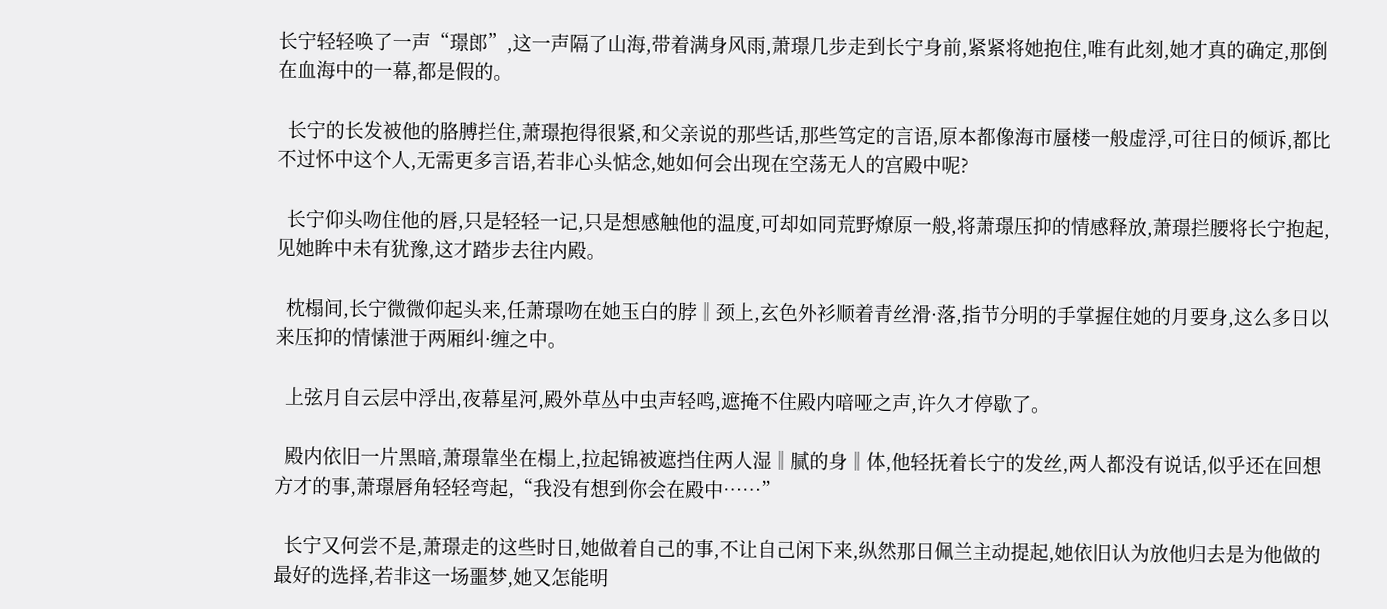长宁轻轻唤了一声“璟郎”,这一声隔了山海,带着满身风雨,萧璟几步走到长宁身前,紧紧将她抱住,唯有此刻,她才真的确定,那倒在血海中的一幕,都是假的。

  长宁的长发被他的胳膊拦住,萧璟抱得很紧,和父亲说的那些话,那些笃定的言语,原本都像海市蜃楼一般虚浮,可往日的倾诉,都比不过怀中这个人,无需更多言语,若非心头惦念,她如何会出现在空荡无人的宫殿中呢?

  长宁仰头吻住他的唇,只是轻轻一记,只是想感触他的温度,可却如同荒野燎原一般,将萧璟压抑的情感释放,萧璟拦腰将长宁抱起,见她眸中未有犹豫,这才踏步去往内殿。

  枕榻间,长宁微微仰起头来,任萧璟吻在她玉白的脖‖颈上,玄色外衫顺着青丝滑·落,指节分明的手掌握住她的月要身,这么多日以来压抑的情愫泄于两厢纠·缠之中。

  上弦月自云层中浮出,夜幕星河,殿外草丛中虫声轻鸣,遮掩不住殿内喑哑之声,许久才停歇了。

  殿内依旧一片黑暗,萧璟靠坐在榻上,拉起锦被遮挡住两人湿‖腻的身‖体,他轻抚着长宁的发丝,两人都没有说话,似乎还在回想方才的事,萧璟唇角轻轻弯起,“我没有想到你会在殿中……”

  长宁又何尝不是,萧璟走的这些时日,她做着自己的事,不让自己闲下来,纵然那日佩兰主动提起,她依旧认为放他归去是为他做的最好的选择,若非这一场噩梦,她又怎能明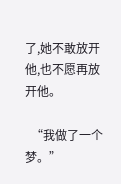了,她不敢放开他,也不愿再放开他。

  “我做了一个梦。”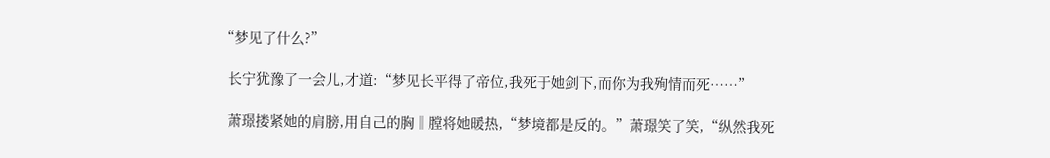“梦见了什么?”

  长宁犹豫了一会儿,才道:“梦见长平得了帝位,我死于她剑下,而你为我殉情而死……”

  萧璟搂紧她的肩膀,用自己的胸‖膛将她暖热,“梦境都是反的。”萧璟笑了笑,“纵然我死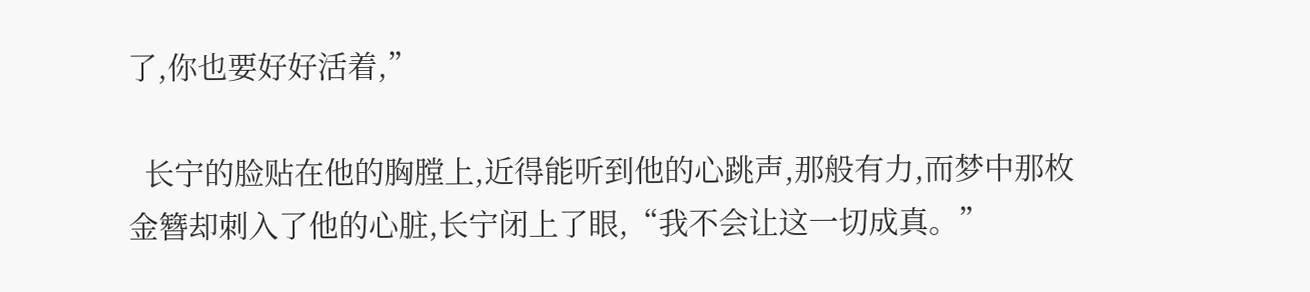了,你也要好好活着,”

  长宁的脸贴在他的胸膛上,近得能听到他的心跳声,那般有力,而梦中那枚金簪却刺入了他的心脏,长宁闭上了眼,“我不会让这一切成真。”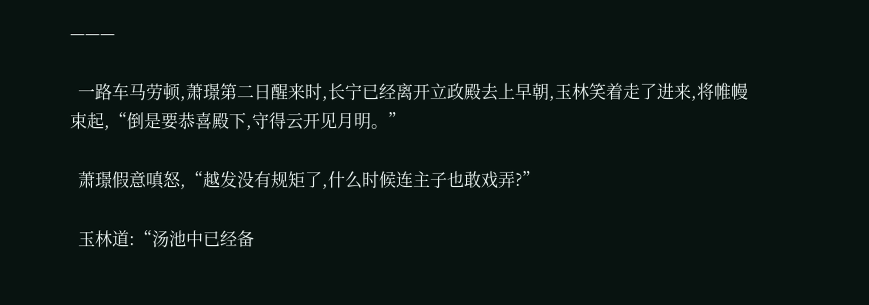———

  一路车马劳顿,萧璟第二日醒来时,长宁已经离开立政殿去上早朝,玉林笑着走了进来,将帷幔束起,“倒是要恭喜殿下,守得云开见月明。”

  萧璟假意嗔怒,“越发没有规矩了,什么时候连主子也敢戏弄?”

  玉林道:“汤池中已经备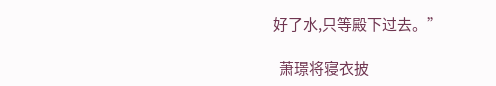好了水,只等殿下过去。”

  萧璟将寝衣披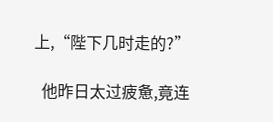上,“陛下几时走的?”

  他昨日太过疲惫,竟连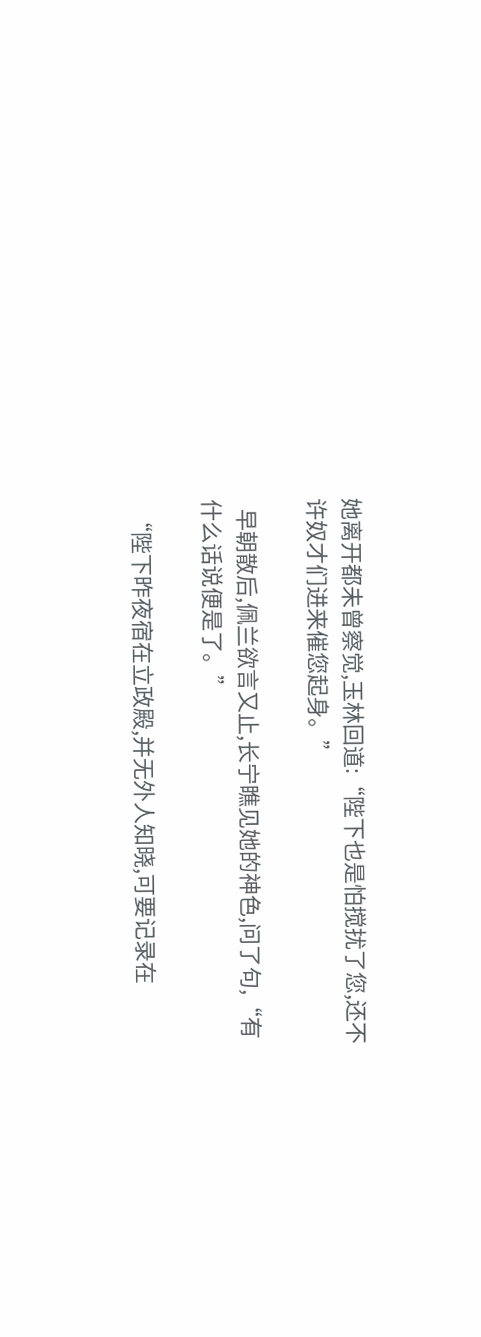她离开都未曾察觉,玉林回道:“陛下也是怕搅扰了您,还不许奴才们进来催您起身。”

  早朝散后,佩兰欲言又止,长宁瞧见她的神色,问了句,“有什么话说便是了。”

  “陛下昨夜宿在立政殿,并无外人知晓,可要记录在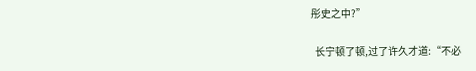彤史之中?”

  长宁顿了顿,过了许久才道:“不必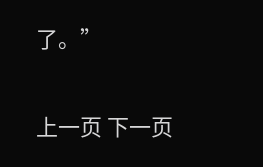了。”

上一页 下一页